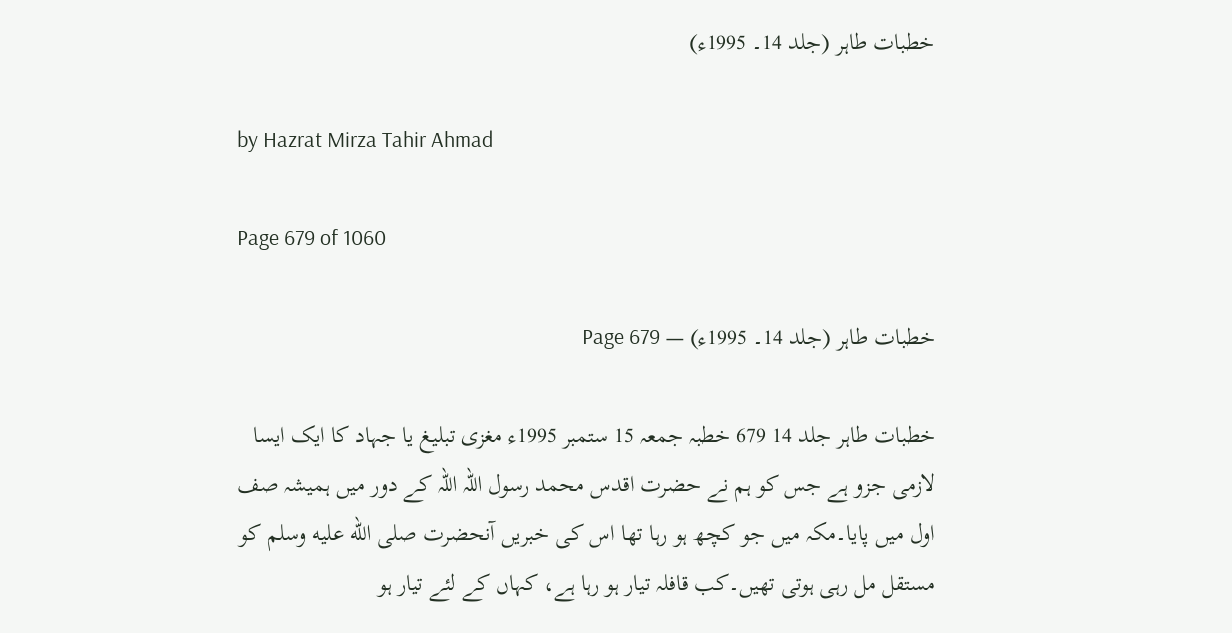خطبات طاہر (جلد 14۔ 1995ء)

by Hazrat Mirza Tahir Ahmad

Page 679 of 1060

خطبات طاہر (جلد 14۔ 1995ء) — Page 679

خطبات طاہر جلد 14 679 خطبہ جمعہ 15 ستمبر 1995ء مغزی تبلیغ یا جہاد کا ایک ایسا لازمی جزو ہے جس کو ہم نے حضرت اقدس محمد رسول اللہ اللہ کے دور میں ہمیشہ صف اول میں پایا۔مکہ میں جو کچھ ہو رہا تھا اس کی خبریں آنحضرت صلى الله عليه وسلم کو مستقل مل رہی ہوتی تھیں۔کب قافلہ تیار ہو رہا ہے، کہاں کے لئے تیار ہو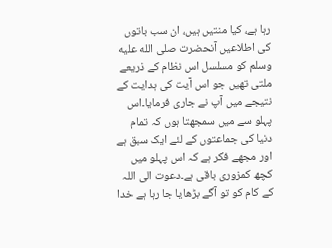رہا ہے، کیا منتیں ہیں، ان سب باتوں کی اطلاعیں آنحضرت صلى الله عليه وسلم کو مسلسل اس نظام کے ذریعے ملتی تھیں جو اس آیت کی ہدایت کے نتیجے میں آپ نے جاری فرمایا۔اس پہلو سے میں سمجھتا ہوں کہ تمام دنیا کی جماعتوں کے لئے ایک سبق ہے اور مجھے فکر ہے کہ اس پہلو میں کچھ کمزوری باقی ہے۔دعوت الی اللہ کے کام کو تو آگے بڑھایا جا رہا ہے خدا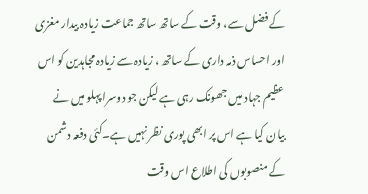کے فضل سے، وقت کے ساتھ ساتھ جماعت زیادہ بیدار مغزی اور احساس ذمہ داری کے ساتھ ، زیادہ سے زیادہ مجاہدین کو اس عظیم جہاد میں جھونک رہی ہے لیکن جو دوسرا پہلو میں نے بیان کیا ہے اس پر ابھی پوری نظر نہیں ہے۔کئی دفعہ دشمن کے منصوبوں کی اطلاع اس وقت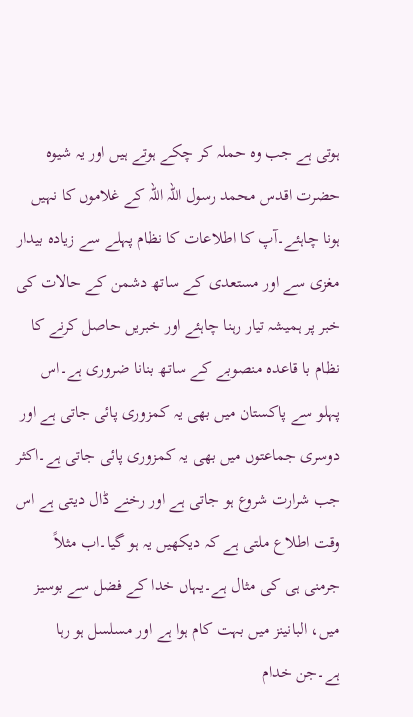ہوتی ہے جب وہ حملہ کر چکے ہوتے ہیں اور یہ شیوہ حضرت اقدس محمد رسول اللہ اللہ کے غلاموں کا نہیں ہونا چاہئے۔آپ کا اطلاعات کا نظام پہلے سے زیادہ بیدار مغزی سے اور مستعدی کے ساتھ دشمن کے حالات کی خبر پر ہمیشہ تیار رہنا چاہئے اور خبریں حاصل کرنے کا نظام با قاعدہ منصوبے کے ساتھ بنانا ضروری ہے۔اس پہلو سے پاکستان میں بھی یہ کمزوری پائی جاتی ہے اور دوسری جماعتوں میں بھی یہ کمزوری پائی جاتی ہے۔اکثر جب شرارت شروع ہو جاتی ہے اور رخنے ڈال دیتی ہے اس وقت اطلاع ملتی ہے کہ دیکھیں یہ ہو گیا۔اب مثلاً جرمنی ہی کی مثال ہے۔یہاں خدا کے فضل سے بوسیز میں، البانینز میں بہت کام ہوا ہے اور مسلسل ہو رہا ہے۔جن خدام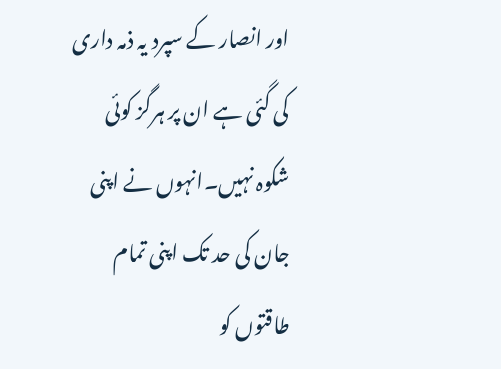اور انصار کے سپرد یہ ذمہ داری کی گئی ہے ان پر ہرگز کوئی شکوہ نہیں۔انہوں نے اپنی جان کی حد تک اپنی تمام طاقتوں کو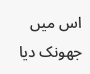اس میں جھونک دیا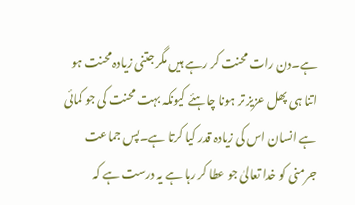ہے۔دن رات محنت کر رہے ہیں مگر جتنی زیادہ محنت ہو اتنا ہی پھل عزیز تر ہونا چاہئے کیونکہ بہت محنت کی جو کمائی ہے انسان اس کی زیادہ قدر کیا کرتا ہے۔پس جماعت جرمنی کو خدا تعالیٰ جو عطا کر رہا ہے یہ درست ہے کہ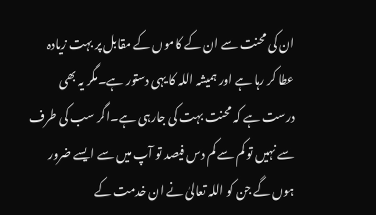ان کی محنت سے ان کے کاموں کے مقابل پر بہت زیادہ عطا کر رہا ہے اور ہمیشہ اللہ کا یہی دستور ہے۔مگر یہ بھی درست ہے کہ محنت بہت کی جارہی ہے۔اگر سب کی طرف سے نہیں تو کم سے کم دس فیصد تو آپ میں سے ایسے ضرور ہوں گے جن کو اللہ تعالیٰ نے ان خدمت کے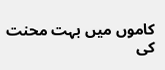کاموں میں بہت محنت کی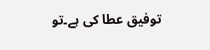توفیق عطا کی ہے۔تو